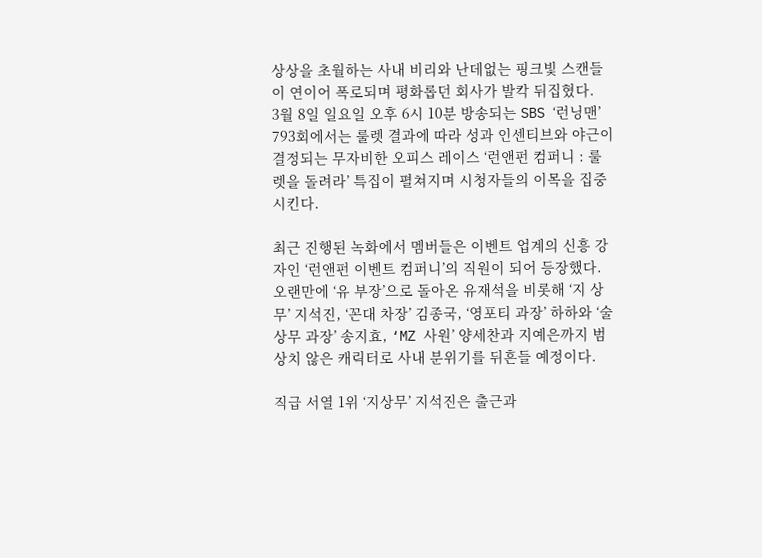상상을 초월하는 사내 비리와 난데없는 핑크빛 스캔들이 연이어 폭로되며 평화롭던 회사가 발칵 뒤집혔다.
3월 8일 일요일 오후 6시 10분 방송되는 SBS ‘런닝맨’ 793회에서는 룰렛 결과에 따라 성과 인센티브와 야근이 결정되는 무자비한 오피스 레이스 ‘런앤펀 컴퍼니 : 룰렛을 돌려라’ 특집이 펼쳐지며 시청자들의 이목을 집중시킨다.

최근 진행된 녹화에서 멤버들은 이벤트 업계의 신흥 강자인 ‘런앤펀 이벤트 컴퍼니’의 직원이 되어 등장했다. 오랜만에 ‘유 부장’으로 돌아온 유재석을 비롯해 ‘지 상무’ 지석진, ‘꼰대 차장’ 김종국, ‘영포티 과장’ 하하와 ‘술상무 과장’ 송지효, ‘MZ 사원’ 양세찬과 지예은까지 범상치 않은 캐릭터로 사내 분위기를 뒤흔들 예정이다.

직급 서열 1위 ‘지상무’ 지석진은 출근과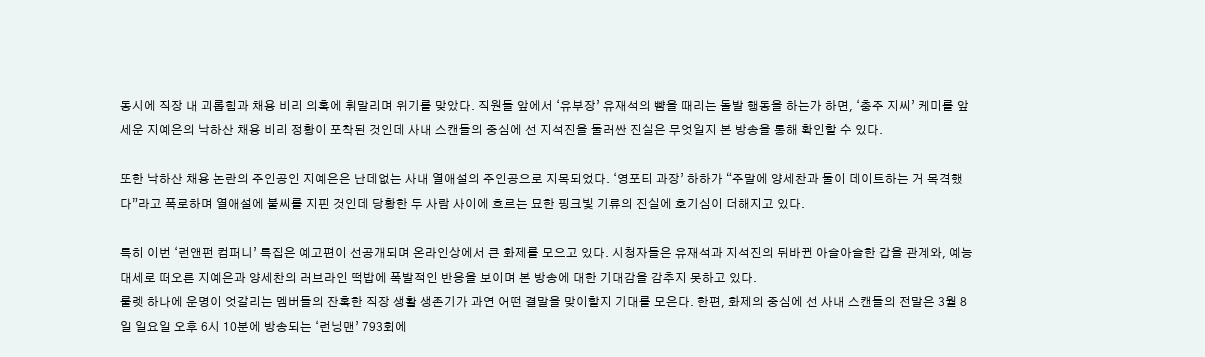동시에 직장 내 괴롭힘과 채용 비리 의혹에 휘말리며 위기를 맞았다. 직원들 앞에서 ‘유부장’ 유재석의 뺨을 때리는 돌발 행동을 하는가 하면, ‘충주 지씨’ 케미를 앞세운 지예은의 낙하산 채용 비리 정황이 포착된 것인데 사내 스캔들의 중심에 선 지석진을 둘러싼 진실은 무엇일지 본 방송을 통해 확인할 수 있다.

또한 낙하산 채용 논란의 주인공인 지예은은 난데없는 사내 열애설의 주인공으로 지목되었다. ‘영포티 과장’ 하하가 “주말에 양세찬과 둘이 데이트하는 거 목격했다”라고 폭로하며 열애설에 불씨를 지핀 것인데 당황한 두 사람 사이에 흐르는 묘한 핑크빛 기류의 진실에 호기심이 더해지고 있다.

특히 이번 ‘런앤펀 컴퍼니’ 특집은 예고편이 선공개되며 온라인상에서 큰 화제를 모으고 있다. 시청자들은 유재석과 지석진의 뒤바뀐 아슬아슬한 갑을 관계와, 예능 대세로 떠오른 지예은과 양세찬의 러브라인 떡밥에 폭발적인 반응을 보이며 본 방송에 대한 기대감을 감추지 못하고 있다.
룰렛 하나에 운명이 엇갈리는 멤버들의 잔혹한 직장 생활 생존기가 과연 어떤 결말을 맞이할지 기대를 모은다. 한편, 화제의 중심에 선 사내 스캔들의 전말은 3월 8일 일요일 오후 6시 10분에 방송되는 ‘런닝맨’ 793회에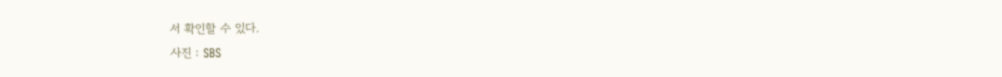서 확인할 수 있다.
사진 : SBS